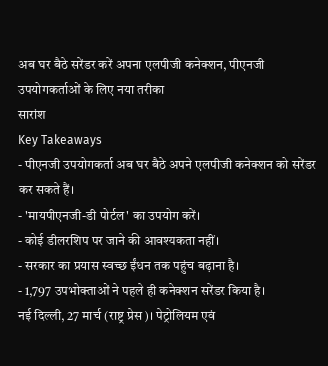अब घर बैठे सरेंडर करें अपना एलपीजी कनेक्शन, पीएनजी उपयोगकर्ताओं के लिए नया तरीका
सारांश
Key Takeaways
- पीएनजी उपयोगकर्ता अब घर बैठे अपने एलपीजी कनेक्शन को सरेंडर कर सकते हैं।
- 'मायपीएनजी-डी पोर्टल' का उपयोग करें।
- कोई डीलरशिप पर जाने की आवश्यकता नहीं।
- सरकार का प्रयास स्वच्छ ईंधन तक पहुंच बढ़ाना है।
- 1,797 उपभोक्ताओं ने पहले ही कनेक्शन सरेंडर किया है।
नई दिल्ली, 27 मार्च (राष्ट्र प्रेस)। पेट्रोलियम एवं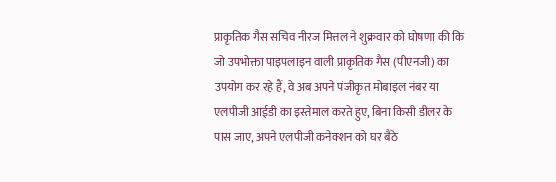प्राकृतिक गैस सचिव नीरज मित्तल ने शुक्रवार को घोषणा की कि जो उपभोक्ता पाइपलाइन वाली प्राकृतिक गैस (पीएनजी) का उपयोग कर रहे हैं, वे अब अपने पंजीकृत मोबाइल नंबर या एलपीजी आईडी का इस्तेमाल करते हुए, बिना किसी डीलर के पास जाए, अपने एलपीजी कनेक्शन को घर बैठे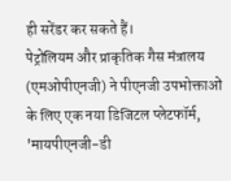ही सरेंडर कर सकते हैं।
पेट्रोलियम और प्राकृतिक गैस मंत्रालय (एमओपीएनजी) ने पीएनजी उपभोक्ताओं के लिए एक नया डिजिटल प्लेटफॉर्म, 'मायपीएनजी-डी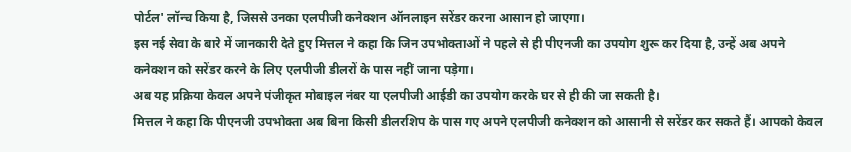पोर्टल' लॉन्च किया है, जिससे उनका एलपीजी कनेक्शन ऑनलाइन सरेंडर करना आसान हो जाएगा।
इस नई सेवा के बारे में जानकारी देते हुए मित्तल ने कहा कि जिन उपभोक्ताओं ने पहले से ही पीएनजी का उपयोग शुरू कर दिया है, उन्हें अब अपने कनेक्शन को सरेंडर करने के लिए एलपीजी डीलरों के पास नहीं जाना पड़ेगा।
अब यह प्रक्रिया केवल अपने पंजीकृत मोबाइल नंबर या एलपीजी आईडी का उपयोग करके घर से ही की जा सकती है।
मित्तल ने कहा कि पीएनजी उपभोक्ता अब बिना किसी डीलरशिप के पास गए अपने एलपीजी कनेक्शन को आसानी से सरेंडर कर सकते हैं। आपको केवल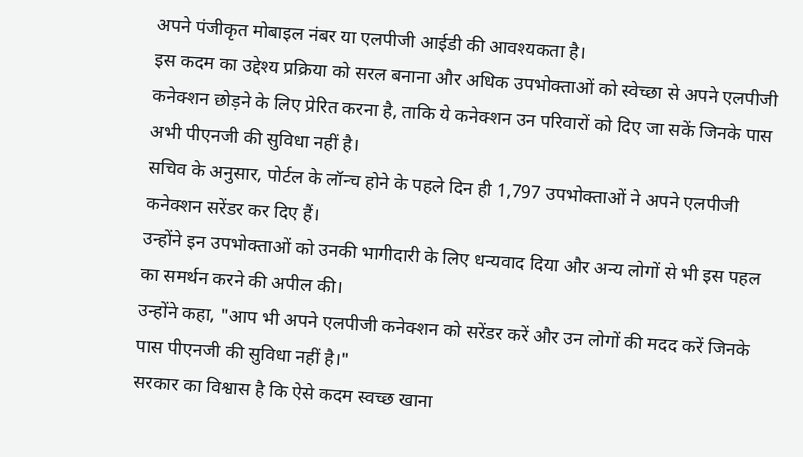अपने पंजीकृत मोबाइल नंबर या एलपीजी आईडी की आवश्यकता है।
इस कदम का उद्देश्य प्रक्रिया को सरल बनाना और अधिक उपभोक्ताओं को स्वेच्छा से अपने एलपीजी कनेक्शन छोड़ने के लिए प्रेरित करना है, ताकि ये कनेक्शन उन परिवारों को दिए जा सकें जिनके पास अभी पीएनजी की सुविधा नहीं है।
सचिव के अनुसार, पोर्टल के लॉन्च होने के पहले दिन ही 1,797 उपभोक्ताओं ने अपने एलपीजी कनेक्शन सरेंडर कर दिए हैं।
उन्होंने इन उपभोक्ताओं को उनकी भागीदारी के लिए धन्यवाद दिया और अन्य लोगों से भी इस पहल का समर्थन करने की अपील की।
उन्होंने कहा, "आप भी अपने एलपीजी कनेक्शन को सरेंडर करें और उन लोगों की मदद करें जिनके पास पीएनजी की सुविधा नहीं है।"
सरकार का विश्वास है कि ऐसे कदम स्वच्छ खाना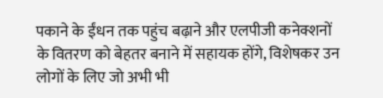पकाने के ईंधन तक पहुंच बढ़ाने और एलपीजी कनेक्शनों के वितरण को बेहतर बनाने में सहायक होंगे, विशेषकर उन लोगों के लिए जो अभी भी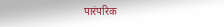पारंपरिक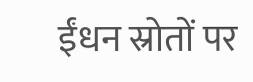ईंधन स्रोतों पर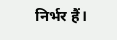निर्भर हैं।